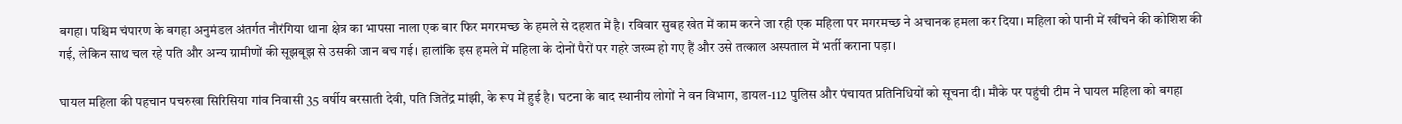बगहा। पश्चिम चंपारण के बगहा अनुमंडल अंतर्गत नौरंगिया थाना क्षेत्र का भापसा नाला एक बार फिर मगरमच्छ के हमले से दहशत में है। रविवार सुबह खेत में काम करने जा रही एक महिला पर मगरमच्छ ने अचानक हमला कर दिया। महिला को पानी में खींचने की कोशिश की गई, लेकिन साथ चल रहे पति और अन्य ग्रामीणों की सूझबूझ से उसकी जान बच गई। हालांकि इस हमले में महिला के दोनों पैरों पर गहरे जख्म हो गए हैं और उसे तत्काल अस्पताल में भर्ती कराना पड़ा।

घायल महिला की पहचान पचरुखा सिरिसिया गांव निवासी 35 वर्षीय बरसाती देवी, पति जितेंद्र मांझी, के रूप में हुई है। घटना के बाद स्थानीय लोगों ने वन विभाग, डायल-112 पुलिस और पंचायत प्रतिनिधियों को सूचना दी। मौके पर पहुंची टीम ने घायल महिला को बगहा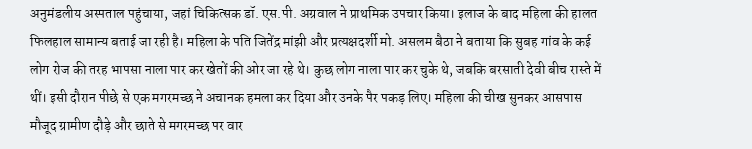अनुमंडलीय अस्पताल पहुंचाया, जहां चिकित्सक डॉ. एस.पी. अग्रवाल ने प्राथमिक उपचार किया। इलाज के बाद महिला की हालत फिलहाल सामान्य बताई जा रही है। महिला के पति जितेंद्र मांझी और प्रत्यक्षदर्शी मो. असलम बैठा ने बताया कि सुबह गांव के कई लोग रोज की तरह भापसा नाला पार कर खेतों की ओर जा रहे थे। कुछ लोग नाला पार कर चुके थे, जबकि बरसाती देवी बीच रास्ते में थीं। इसी दौरान पीछे से एक मगरमच्छ ने अचानक हमला कर दिया और उनके पैर पकड़ लिए। महिला की चीख सुनकर आसपास मौजूद ग्रामीण दौड़े और छाते से मगरमच्छ पर वार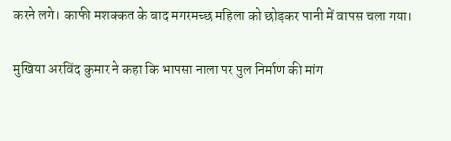करने लगे। काफी मशक्कत के बाद मगरमच्छ महिला को छोड़कर पानी में वापस चला गया।

मुखिया अरविंद कुमार ने कहा कि भापसा नाला पर पुल निर्माण की मांग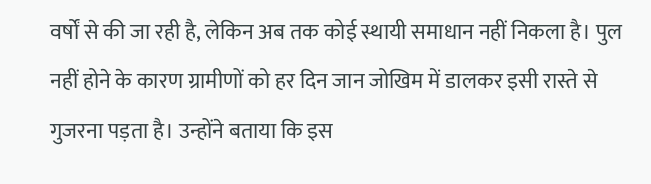वर्षों से की जा रही है, लेकिन अब तक कोई स्थायी समाधान नहीं निकला है। पुल नहीं होने के कारण ग्रामीणों को हर दिन जान जोखिम में डालकर इसी रास्ते से गुजरना पड़ता है। उन्होंने बताया कि इस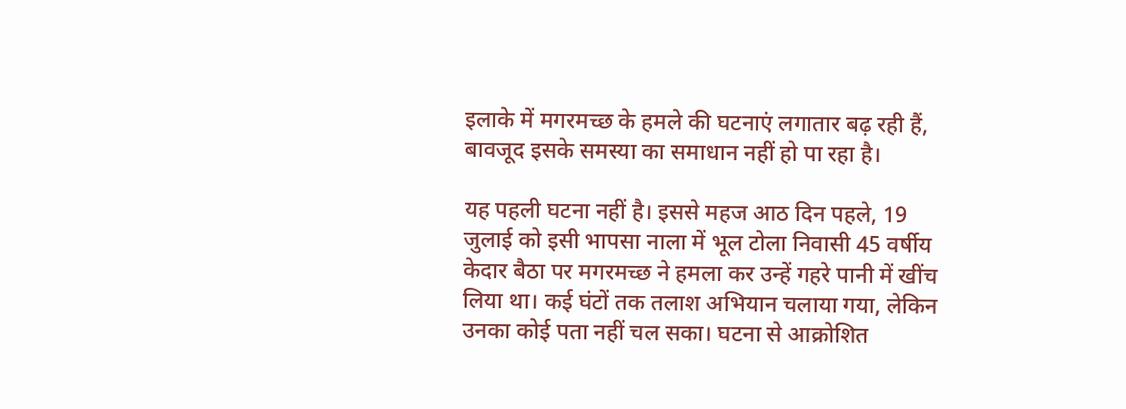इलाके में मगरमच्छ के हमले की घटनाएं लगातार बढ़ रही हैं, बावजूद इसके समस्या का समाधान नहीं हो पा रहा है।

यह पहली घटना नहीं है। इससे महज आठ दिन पहले, 19 जुलाई को इसी भापसा नाला में भूल टोला निवासी 45 वर्षीय केदार बैठा पर मगरमच्छ ने हमला कर उन्हें गहरे पानी में खींच लिया था। कई घंटों तक तलाश अभियान चलाया गया, लेकिन उनका कोई पता नहीं चल सका। घटना से आक्रोशित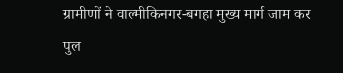ग्रामीणों ने वाल्मीकिनगर-बगहा मुख्य मार्ग जाम कर पुल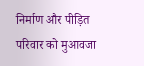निर्माण और पीड़ित परिवार को मुआवजा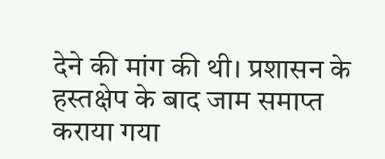देने की मांग की थी। प्रशासन के हस्तक्षेप के बाद जाम समाप्त कराया गया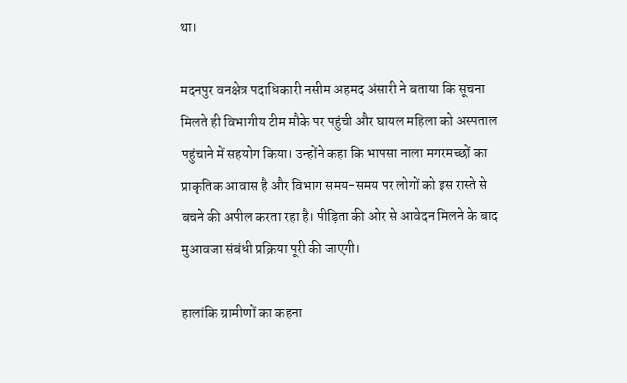था।

मदनपुर वनक्षेत्र पदाधिकारी नसीम अहमद अंसारी ने बताया कि सूचना मिलते ही विभागीय टीम मौके पर पहुंची और घायल महिला को अस्पताल पहुंचाने में सहयोग किया। उन्होंने कहा कि भापसा नाला मगरमच्छों का प्राकृतिक आवास है और विभाग समय-समय पर लोगों को इस रास्ते से बचने की अपील करता रहा है। पीड़िता की ओर से आवेदन मिलने के बाद मुआवजा संबंधी प्रक्रिया पूरी की जाएगी।

हालांकि ग्रामीणों का कहना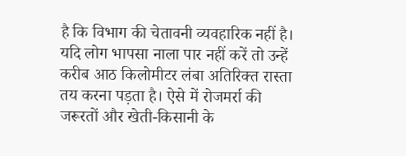है कि विभाग की चेतावनी व्यवहारिक नहीं है। यदि लोग भापसा नाला पार नहीं करें तो उन्हें करीब आठ किलोमीटर लंबा अतिरिक्त रास्ता तय करना पड़ता है। ऐसे में रोजमर्रा की जरूरतों और खेती-किसानी के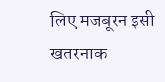लिए मजबूरन इसी खतरनाक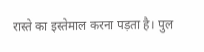रास्ते का इस्तेमाल करना पड़ता है। पुल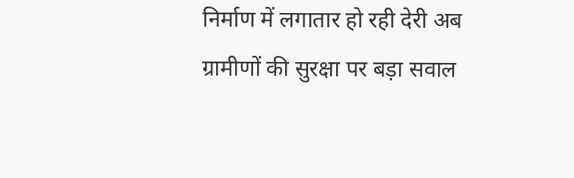निर्माण में लगातार हो रही देरी अब ग्रामीणों की सुरक्षा पर बड़ा सवाल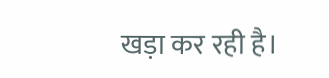खड़ा कर रही है।